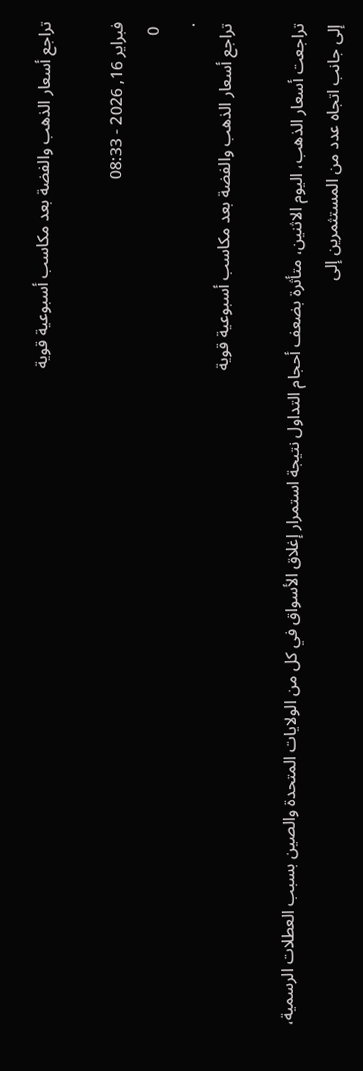تراجع أسعار الذهب والفضة بعد مكاسب أسبوعية قوية

فبراير 16, 2026 - 08:33
 0
.
تراجع أسعار الذهب والفضة بعد مكاسب أسبوعية قوية

تراجعت أسعار الذهب، اليوم الاثنين، متأثرة بضعف أحجام التداول نتيجة استمرار إغلاق الأسواق في كل من الولايات المتحدة والصين بسبب العطلات الرسمية، إلى جانب اتجاه عدد من المستثمرين إلى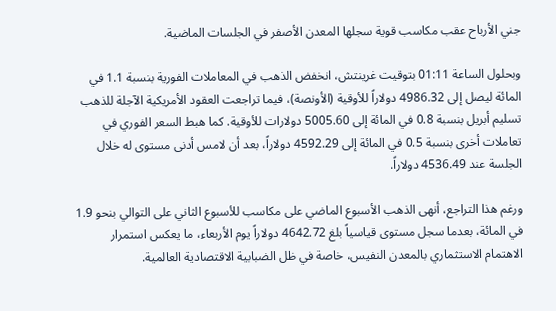جني الأرباح عقب مكاسب قوية سجلها المعدن الأصفر في الجلسات الماضية.

وبحلول الساعة 01:11 بتوقيت غرينتش، انخفض الذهب في المعاملات الفورية بنسبة 1.1 في المائة ليصل إلى 4986.32 دولاراً للأوقية (الأونصة)، فيما تراجعت العقود الأمريكية الآجلة للذهب تسليم أبريل بنسبة 0.8 في المائة إلى 5005.60 دولارات للأوقية. كما هبط السعر الفوري في تعاملات أخرى بنسبة 0.5 في المائة إلى 4592.29 دولاراً، بعد أن لامس أدنى مستوى له خلال الجلسة عند 4536.49 دولاراً.

ورغم هذا التراجع، أنهى الذهب الأسبوع الماضي على مكاسب للأسبوع الثاني على التوالي بنحو 1.9 في المائة، بعدما سجل مستوى قياسياً بلغ 4642.72 دولاراً يوم الأربعاء، ما يعكس استمرار الاهتمام الاستثماري بالمعدن النفيس، خاصة في ظل الضبابية الاقتصادية العالمية.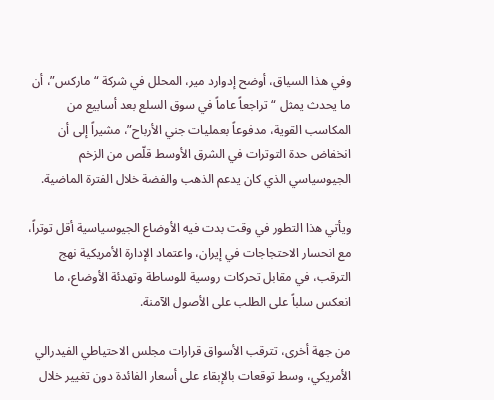وفي هذا السياق، أوضح إدوارد مير، المحلل في شركة “ماركس”، أن ما يحدث يمثل “تراجعاً عاماً في سوق السلع بعد أسابيع من المكاسب القوية، مدفوعاً بعمليات جني الأرباح”، مشيراً إلى أن انخفاض حدة التوترات في الشرق الأوسط قلّص من الزخم الجيوسياسي الذي كان يدعم الذهب والفضة خلال الفترة الماضية.

ويأتي هذا التطور في وقت بدت فيه الأوضاع الجيوسياسية أقل توتراً، مع انحسار الاحتجاجات في إيران، واعتماد الإدارة الأمريكية نهج الترقب، في مقابل تحركات روسية للوساطة وتهدئة الأوضاع، ما انعكس سلباً على الطلب على الأصول الآمنة.

من جهة أخرى، تترقب الأسواق قرارات مجلس الاحتياطي الفيدرالي الأمريكي، وسط توقعات بالإبقاء على أسعار الفائدة دون تغيير خلال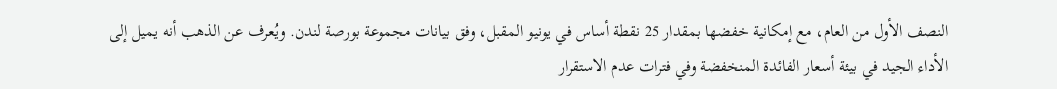النصف الأول من العام، مع إمكانية خفضها بمقدار 25 نقطة أساس في يونيو المقبل، وفق بيانات مجموعة بورصة لندن. ويُعرف عن الذهب أنه يميل إلى الأداء الجيد في بيئة أسعار الفائدة المنخفضة وفي فترات عدم الاستقرار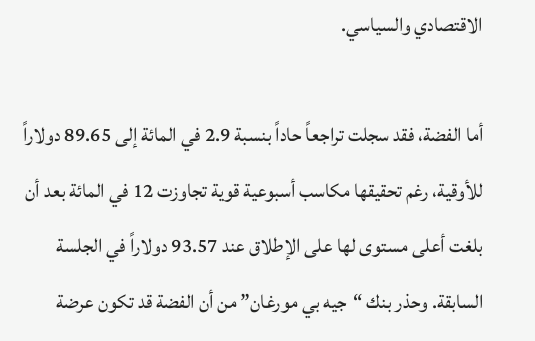الاقتصادي والسياسي.

أما الفضة، فقد سجلت تراجعاً حاداً بنسبة 2.9 في المائة إلى 89.65 دولاراً للأوقية، رغم تحقيقها مكاسب أسبوعية قوية تجاوزت 12 في المائة بعد أن بلغت أعلى مستوى لها على الإطلاق عند 93.57 دولاراً في الجلسة السابقة. وحذر بنك “جيه بي مورغان” من أن الفضة قد تكون عرضة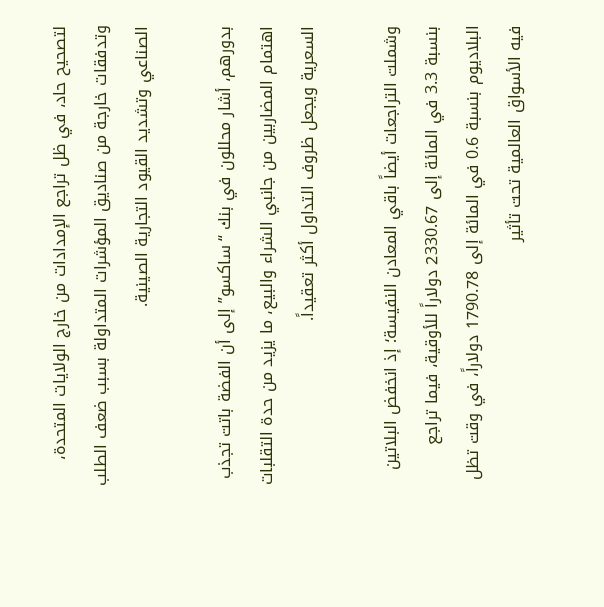لتصحيح حاد، في ظل تراجع الإمدادات من خارج الولايات المتحدة، وتدفقات خارجة من صناديق المؤشرات المتداولة بسبب ضعف الطلب الصناعي وتشديد القيود التجارية الصينية.

بدورهم، أشار محللون في بنك “ساكسو” إلى أن الفضة باتت تجذب اهتمام المضاربين من جانبي الشراء والبيع، ما يزيد من حدة التقلبات السعرية ويجعل ظروف التداول أكثر تعقيداً.

وشملت التراجعات أيضاً باقي المعادن النفيسة؛ إذ انخفض البلاتين بنسبة 3.3 في المائة إلى 2330.67 دولاراً للأوقية، فيما تراجع البلاديوم بنسبة 0.6 في المائة إلى 1790.78 دولاراً، في وقت تظل فيه الأسواق العالمية تحت تأثير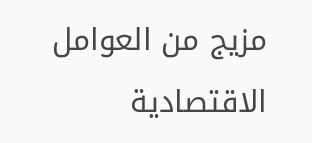مزيج من العوامل الاقتصادية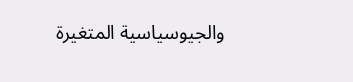والجيوسياسية المتغيرة